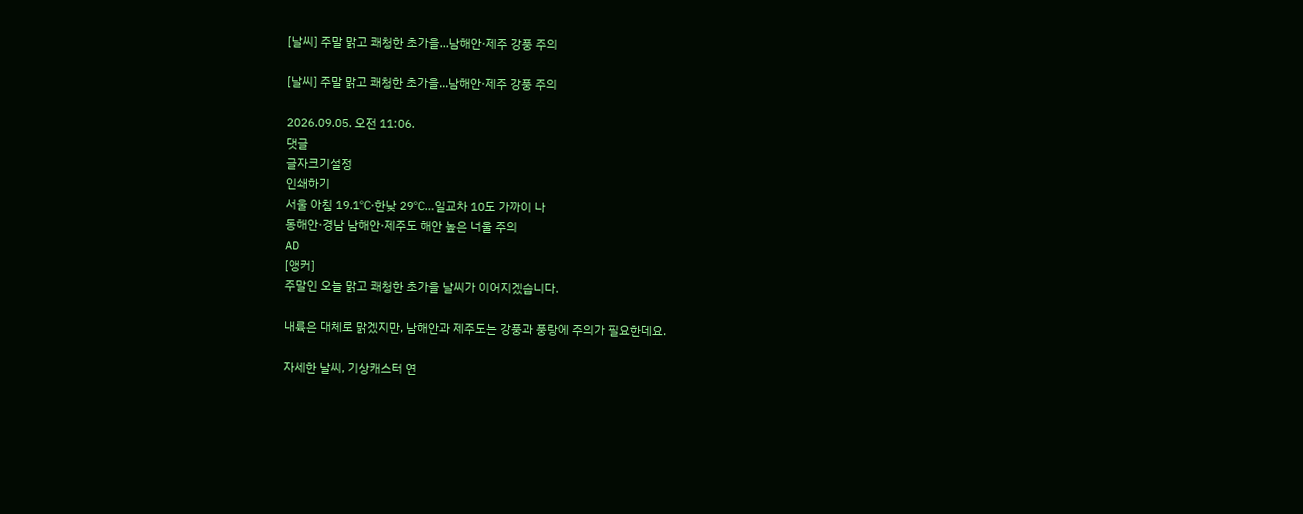[날씨] 주말 맑고 쾌청한 초가을...남해안·제주 강풍 주의

[날씨] 주말 맑고 쾌청한 초가을...남해안·제주 강풍 주의

2026.09.05. 오전 11:06.
댓글
글자크기설정
인쇄하기
서울 아침 19.1℃·한낮 29℃…일교차 10도 가까이 나
동해안·경남 남해안·제주도 해안 높은 너울 주의
AD
[앵커]
주말인 오늘 맑고 쾌청한 초가을 날씨가 이어지겠습니다.

내륙은 대체로 맑겠지만, 남해안과 제주도는 강풍과 풍랑에 주의가 필요한데요.

자세한 날씨, 기상캐스터 연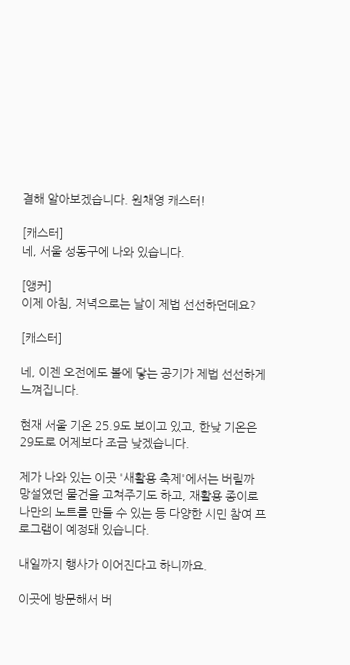결해 알아보겠습니다. 원채영 캐스터!

[캐스터]
네, 서울 성동구에 나와 있습니다.

[앵커]
이제 아침, 저녁으로는 날이 제법 선선하던데요?

[캐스터]

네, 이젠 오전에도 볼에 닿는 공기가 제법 선선하게 느껴집니다.

현재 서울 기온 25.9도 보이고 있고, 한낮 기온은 29도로 어제보다 조금 낮겠습니다.

제가 나와 있는 이곳 '새활용 축제'에서는 버릴까 망설였던 물건을 고쳐주기도 하고, 재활용 종이로 나만의 노트를 만들 수 있는 등 다양한 시민 참여 프로그램이 예정돼 있습니다.

내일까지 행사가 이어진다고 하니까요.

이곳에 방문해서 버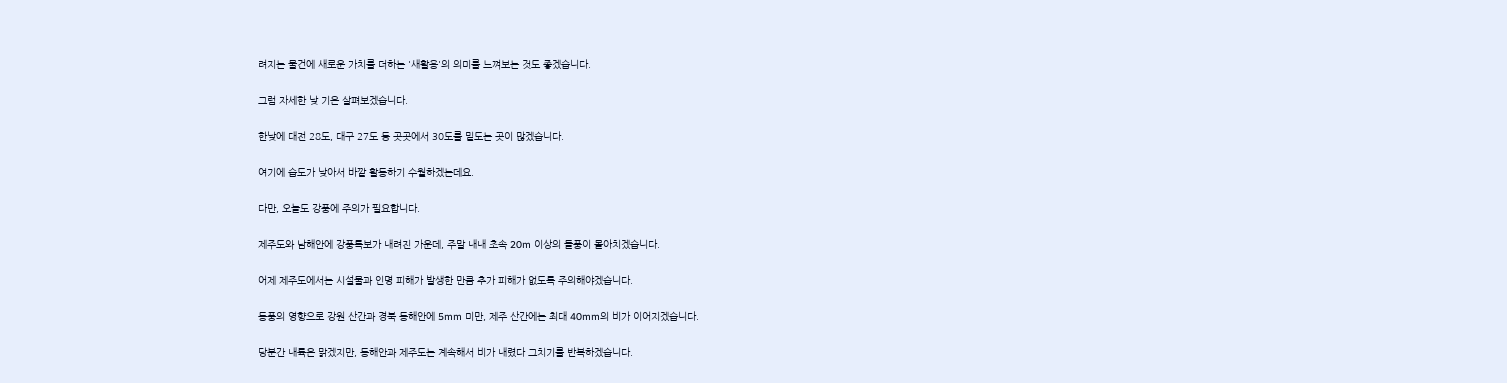려지는 물건에 새로운 가치를 더하는 '새활용'의 의미를 느껴보는 것도 좋겠습니다.

그럼 자세한 낮 기온 살펴보겠습니다.

한낮에 대전 28도, 대구 27도 등 곳곳에서 30도를 밑도는 곳이 많겠습니다.

여기에 습도가 낮아서 바깥 활동하기 수월하겠는데요.

다만, 오늘도 강풍에 주의가 필요합니다.

제주도와 남해안에 강풍특보가 내려진 가운데, 주말 내내 초속 20m 이상의 돌풍이 몰아치겠습니다.

어제 제주도에서는 시설물과 인명 피해가 발생한 만큼 추가 피해가 없도록 주의해야겠습니다.

동풍의 영향으로 강원 산간과 경북 동해안에 5mm 미만, 제주 산간에는 최대 40mm의 비가 이어지겠습니다.

당분간 내륙은 맑겠지만, 동해안과 제주도는 계속해서 비가 내렸다 그치기를 반복하겠습니다.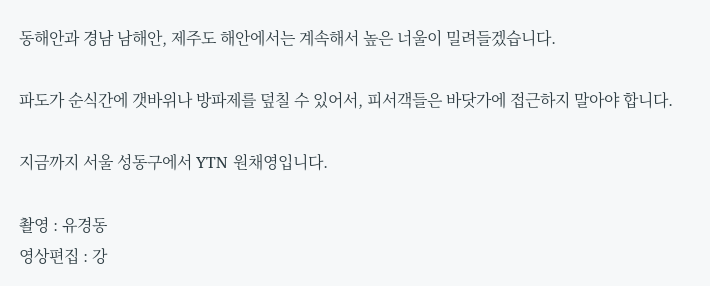동해안과 경남 남해안, 제주도 해안에서는 계속해서 높은 너울이 밀려들겠습니다.

파도가 순식간에 갯바위나 방파제를 덮칠 수 있어서, 피서객들은 바닷가에 접근하지 말아야 합니다.

지금까지 서울 성동구에서 YTN 원채영입니다.

촬영 : 유경동
영상편집 : 강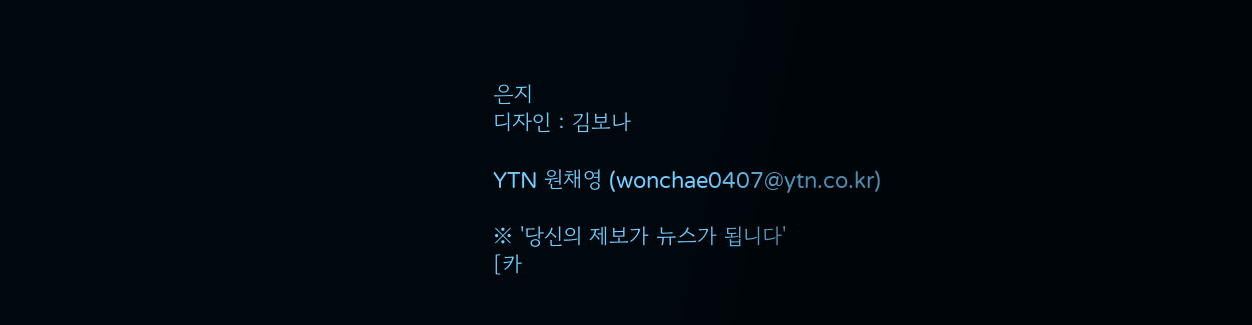은지
디자인 : 김보나

YTN 원채영 (wonchae0407@ytn.co.kr)

※ '당신의 제보가 뉴스가 됩니다'
[카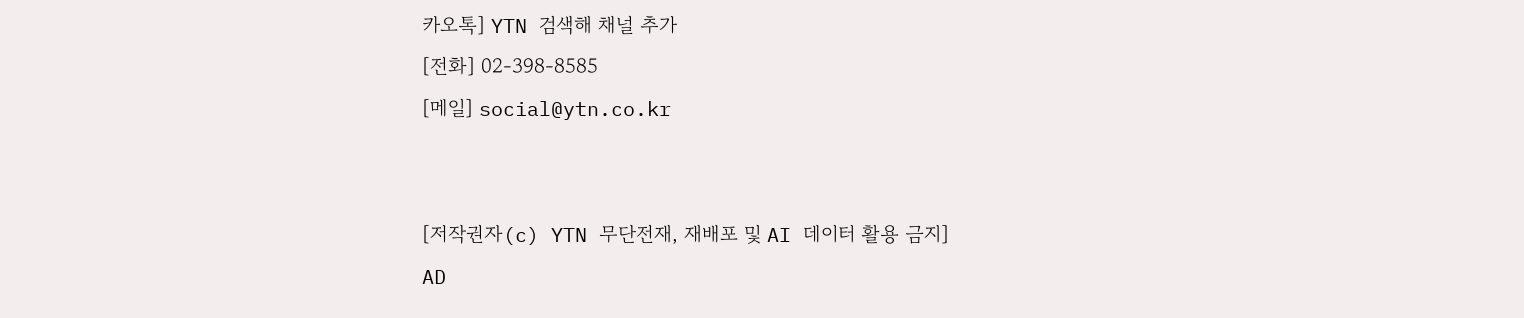카오톡] YTN 검색해 채널 추가
[전화] 02-398-8585
[메일] social@ytn.co.kr


[저작권자(c) YTN 무단전재, 재배포 및 AI 데이터 활용 금지]
AD